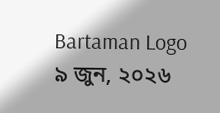Bartaman Logo
৯ জুন, ২০২৬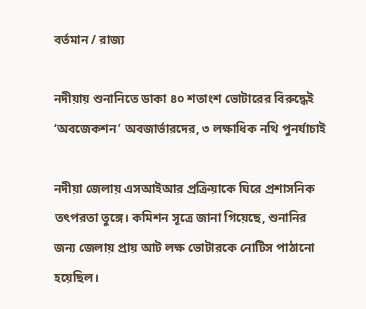বর্তমান / রাজ্য

নদীয়ায় শুনানিতে ডাকা ৪০ শতাংশ ভোটারের বিরুদ্ধেই ‘অবজেকশন’ অবজার্ভারদের, ৩ লক্ষাধিক নথি পুনর্যাচাই

নদীয়া জেলায় এসআইআর প্রক্রিয়াকে ঘিরে প্রশাসনিক তৎপরতা তুঙ্গে। কমিশন সূত্রে জানা গিয়েছে, শুনানির জন্য জেলায় প্রায় আট লক্ষ ভোটারকে নোটিস পাঠানো হয়েছিল।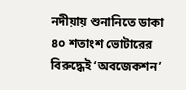নদীয়ায় শুনানিতে ডাকা ৪০ শতাংশ ভোটারের বিরুদ্ধেই ‘অবজেকশন’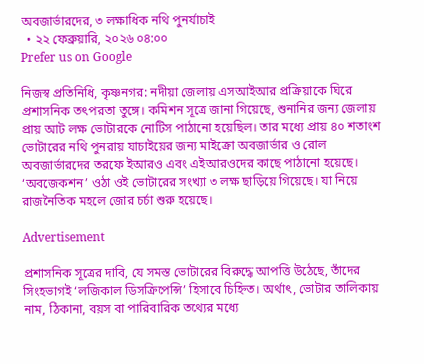অবজার্ভারদের, ৩ লক্ষাধিক নথি পুনর্যাচাই
  • ২২ ফেব্রুয়ারি, ২০২৬ ০৪:০০
Prefer us on Google

নিজস্ব প্রতিনিধি, কৃষ্ণনগর: নদীয়া জেলায় এসআইআর প্রক্রিয়াকে ঘিরে প্রশাসনিক তৎপরতা তুঙ্গে। কমিশন সূত্রে জানা গিয়েছে, শুনানির জন্য জেলায় প্রায় আট লক্ষ ভোটারকে নোটিস পাঠানো হয়েছিল। তার মধ্যে প্রায় ৪০ শতাংশ ভোটারের নথি পুনরায় যাচাইয়ের জন্য মাইক্রো অবজার্ভার ও রোল অবজার্ভারদের তরফে ইআরও এবং এইআরওদের কাছে পাঠানো হয়েছে। ‘অবজেকশন’ ওঠা ওই ভোটারের সংখ্যা ৩ লক্ষ ছাড়িয়ে গিয়েছে। যা নিয়ে রাজনৈতিক মহলে জোর চর্চা শুরু হয়েছে।

Advertisement

প্রশাসনিক সূত্রের দাবি, যে সমস্ত ভোটারের বিরুদ্ধে আপত্তি উঠেছে, তাঁদের সিংহভাগই ‘লজিকাল ডিসক্রিপেন্সি’ হিসাবে চিহ্নিত। অর্থাৎ, ভোটার তালিকায় নাম, ঠিকানা, বয়স বা পারিবারিক তথ্যের মধ্যে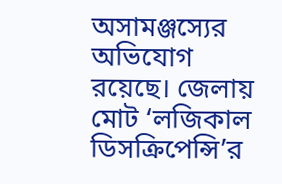অসামঞ্জস্যের অভিযোগ রয়েছে। জেলায় মোট ‘লজিকাল ডিসক্রিপেন্সি’র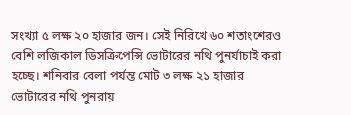সংখ্যা ৫ লক্ষ ২০ হাজার জন। সেই নিরিখে ৬০ শতাংশেরও বেশি লজিকাল ডিসক্রিপেন্সি ভোটারের নথি পুনর্যাচাই করা হচ্ছে। শনিবার বেলা পর্যন্ত মোট ৩ লক্ষ ২১ হাজার ভোটারের নথি পুনরায়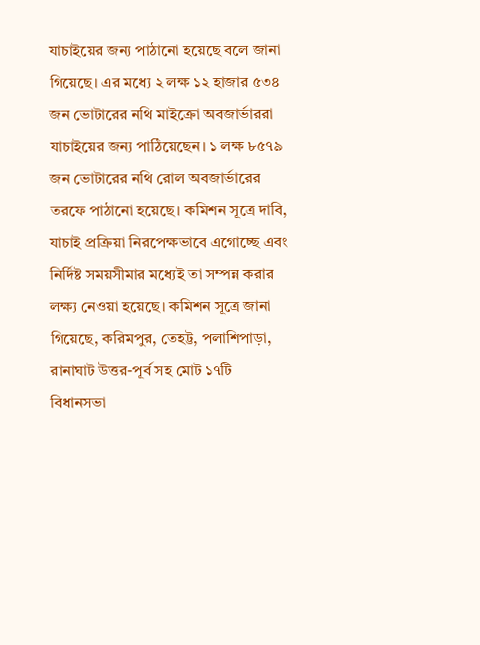যাচাইয়ের জন্য পাঠানো হয়েছে বলে জানা গিয়েছে। এর মধ্যে ২ লক্ষ ১২ হাজার ৫৩৪ জন ভোটারের নথি মাইক্রো অবজার্ভাররা যাচাইয়ের জন্য পাঠিয়েছেন। ১ লক্ষ ৮৫৭৯ জন ভোটারের নথি রোল অবজার্ভারের তরফে পাঠানো হয়েছে। কমিশন সূত্রে দাবি, যাচাই প্রক্রিয়া নিরপেক্ষভাবে এগোচ্ছে এবং নির্দিষ্ট সময়সীমার মধ্যেই তা সম্পন্ন করার লক্ষ্য নেওয়া হয়েছে। কমিশন সূত্রে জানা গিয়েছে, করিমপুর, তেহট্ট, পলাশিপাড়া, রানাঘাট উত্তর-পূর্ব সহ মোট ১৭টি বিধানসভা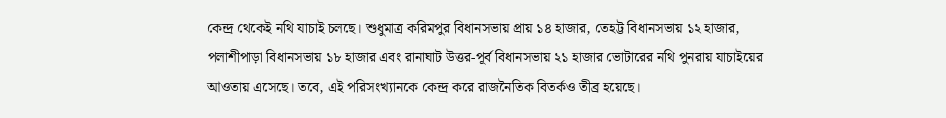কেন্দ্র থেকেই নথি যাচাই চলছে। শুধুমাত্র করিমপুর বিধানসভায় প্রায় ১৪ হাজার, তেহট্ট বিধানসভায় ১২ হাজার, পলাশীপাড়া বিধানসভায় ১৮ হাজার এবং রানাঘাট উত্তর-পূর্ব বিধানসভায় ২১ হাজার ভোটারের নথি পুনরায় যাচাইয়ের আওতায় এসেছে। তবে, এই পরিসংখ্যানকে কেন্দ্র করে রাজনৈতিক বিতর্কও তীব্র হয়েছে।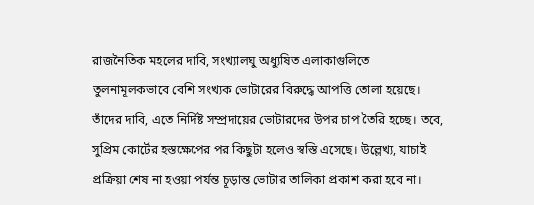রাজনৈতিক মহলের দাবি, সংখ্যালঘু অধ্যুষিত এলাকাগুলিতে তুলনামূলকভাবে বেশি সংখ্যক ভোটারের বিরুদ্ধে আপত্তি তোলা হয়েছে। তাঁদের দাবি, এতে নির্দিষ্ট সম্প্রদায়ের ভোটারদের উপর চাপ তৈরি হচ্ছে। তবে, সুপ্রিম কোর্টের হস্তক্ষেপের পর কিছুটা হলেও স্বস্তি এসেছে।‌ উল্লেখ্য, যাচাই প্রক্রিয়া শেষ না হওয়া পর্যন্ত চূড়ান্ত ভোটার তালিকা প্রকাশ করা হবে না।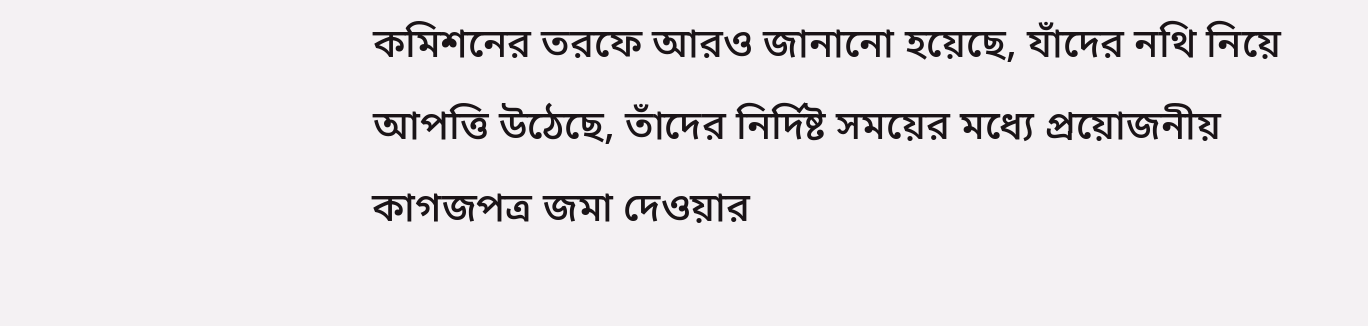কমিশনের তরফে আরও জানানো হয়েছে, যাঁদের নথি নিয়ে আপত্তি উঠেছে, তাঁদের নির্দিষ্ট সময়ের মধ্যে প্রয়োজনীয় কাগজপত্র জমা দেওয়ার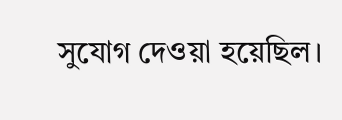সুযোগ দেওয়া হয়েছিল।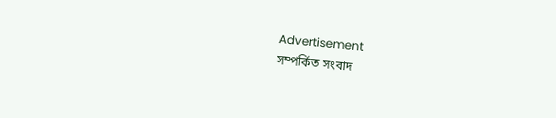Advertisement
সম্পর্কিত সংবাদ